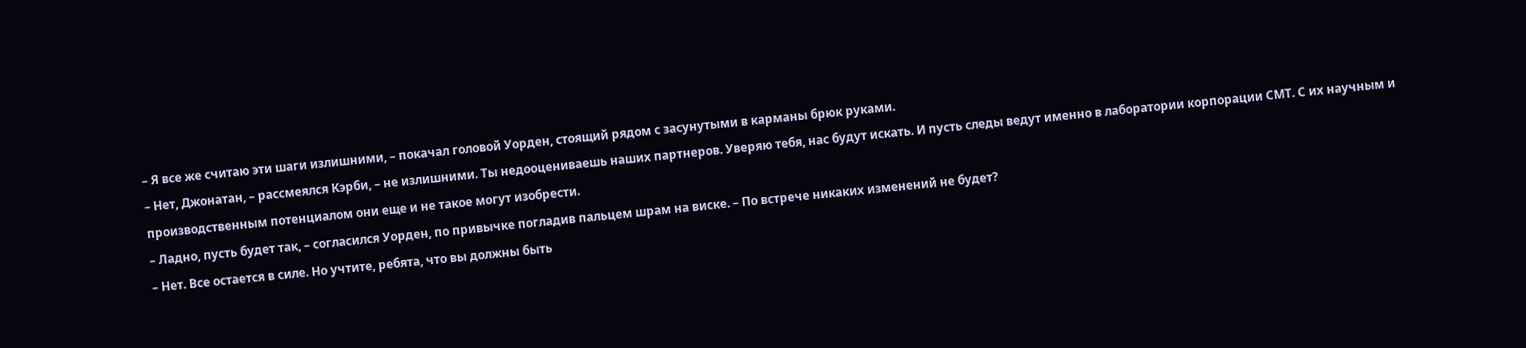– Я все же считаю эти шаги излишними, – покачал головой Уорден, стоящий рядом с засунутыми в карманы брюк руками.
– Нет, Джонатан, – рассмеялся Кэрби, – не излишними. Ты недооцениваешь наших партнеров. Уверяю тебя, нас будут искать. И пусть следы ведут именно в лаборатории корпорации СМТ. С их научным и производственным потенциалом они еще и не такое могут изобрести.
– Ладно, пусть будет так, – согласился Уорден, по привычке погладив пальцем шрам на виске. – По встрече никаких изменений не будет?
– Нет. Все остается в силе. Но учтите, ребята, что вы должны быть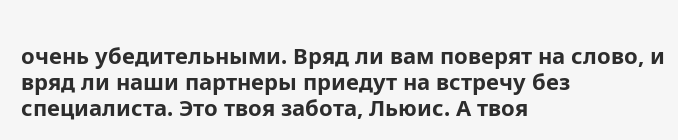очень убедительными. Вряд ли вам поверят на слово, и вряд ли наши партнеры приедут на встречу без специалиста. Это твоя забота, Льюис. А твоя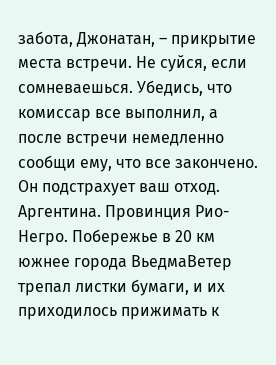забота, Джонатан, – прикрытие места встречи. Не суйся, если сомневаешься. Убедись, что комиссар все выполнил, а после встречи немедленно сообщи ему, что все закончено. Он подстрахует ваш отход.
Аргентина. Провинция Рио-Негро. Побережье в 20 км южнее города ВьедмаВетер трепал листки бумаги, и их приходилось прижимать к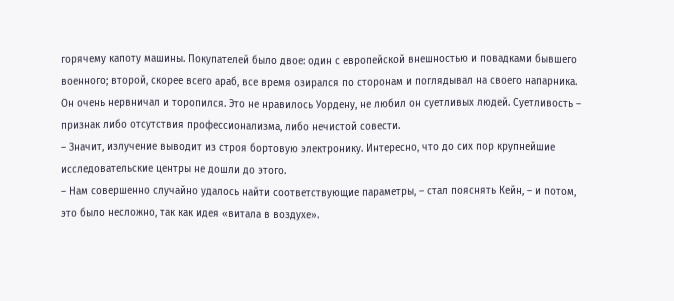горячему капоту машины. Покупателей было двое: один с европейской внешностью и повадками бывшего военного; второй, скорее всего араб, все время озирался по сторонам и поглядывал на своего напарника. Он очень нервничал и торопился. Это не нравилось Уордену, не любил он суетливых людей. Суетливость – признак либо отсутствия профессионализма, либо нечистой совести.
– Значит, излучение выводит из строя бортовую электронику. Интересно, что до сих пор крупнейшие исследовательские центры не дошли до этого.
– Нам совершенно случайно удалось найти соответствующие параметры, – стал пояснять Кейн, – и потом, это было несложно, так как идея «витала в воздухе».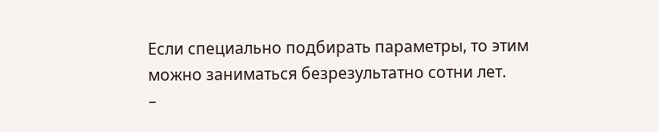Если специально подбирать параметры, то этим можно заниматься безрезультатно сотни лет.
–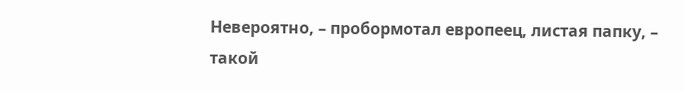Невероятно, – пробормотал европеец, листая папку, – такой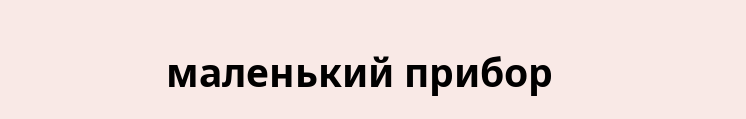маленький прибор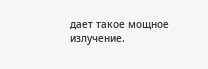дает такое мощное излучение.